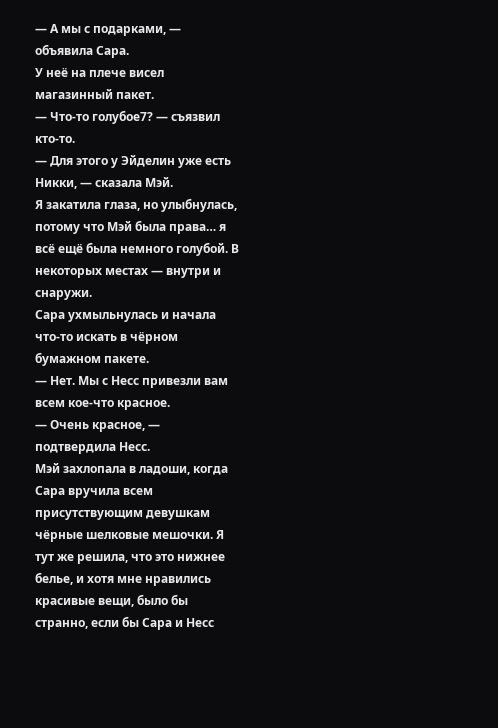— А мы с подарками, — объявила Сара.
У неё на плече висел магазинный пакет.
— Что-то голубое7? — съязвил кто-то.
— Для этого у Эйделин уже есть Никки, — сказала Мэй.
Я закатила глаза, но улыбнулась, потому что Мэй была права… я всё ещё была немного голубой. В некоторых местах — внутри и снаружи.
Сара ухмыльнулась и начала что-то искать в чёрном бумажном пакете.
— Нет. Мы с Несс привезли вам всем кое-что красное.
— Очень красное, — подтвердила Несс.
Мэй захлопала в ладоши, когда Сара вручила всем присутствующим девушкам чёрные шелковые мешочки. Я тут же решила, что это нижнее белье, и хотя мне нравились красивые вещи, было бы странно, если бы Сара и Несс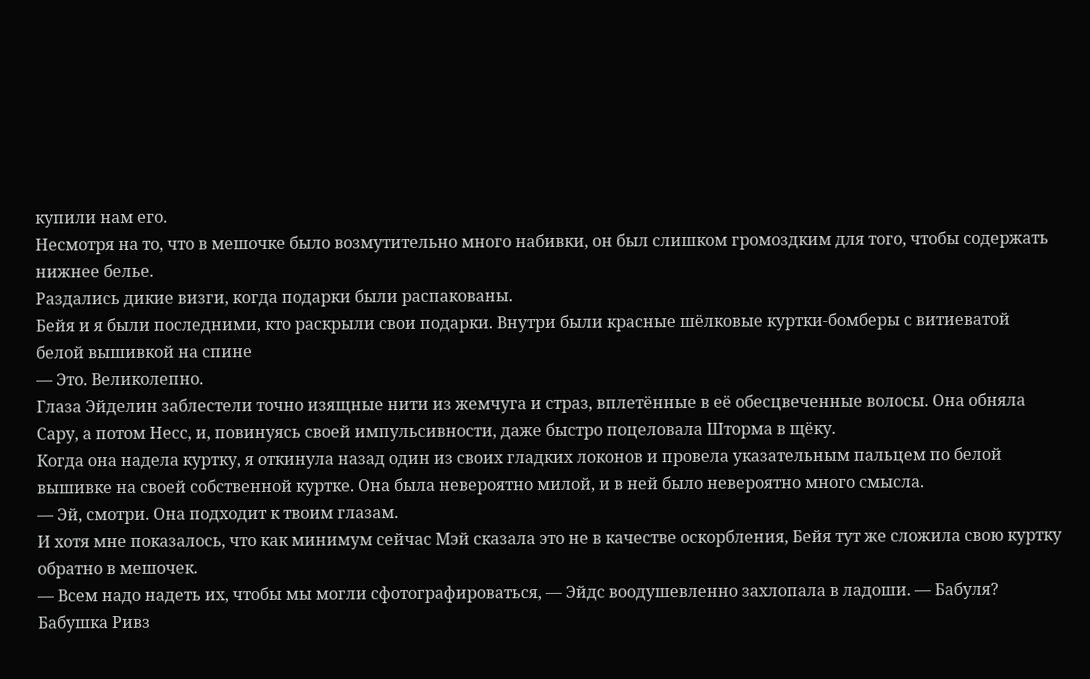купили нам его.
Несмотря на то, что в мешочке было возмутительно много набивки, он был слишком громоздким для того, чтобы содержать нижнее белье.
Раздались дикие визги, когда подарки были распакованы.
Бейя и я были последними, кто раскрыли свои подарки. Внутри были красные шёлковые куртки-бомберы с витиеватой белой вышивкой на спине
— Это. Великолепно.
Глаза Эйделин заблестели точно изящные нити из жемчуга и страз, вплетённые в её обесцвеченные волосы. Она обняла Сару, а потом Несс, и, повинуясь своей импульсивности, даже быстро поцеловала Шторма в щёку.
Когда она надела куртку, я откинула назад один из своих гладких локонов и провела указательным пальцем по белой вышивке на своей собственной куртке. Она была невероятно милой, и в ней было невероятно много смысла.
— Эй, смотри. Она подходит к твоим глазам.
И хотя мне показалось, что как минимум сейчас Мэй сказала это не в качестве оскорбления, Бейя тут же сложила свою куртку обратно в мешочек.
— Всем надо надеть их, чтобы мы могли сфотографироваться, — Эйдс воодушевленно захлопала в ладоши. — Бабуля?
Бабушка Ривз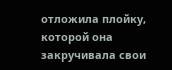отложила плойку, которой она закручивала свои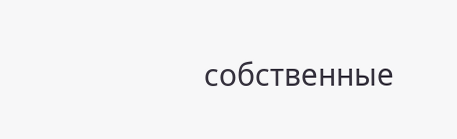собственные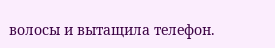волосы и вытащила телефон.